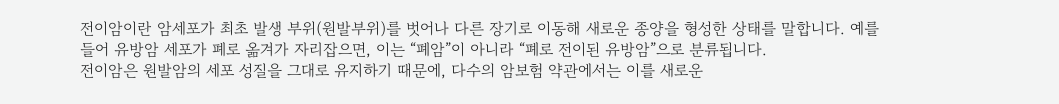전이암이란 암세포가 최초 발생 부위(원발부위)를 벗어나 다른 장기로 이동해 새로운 종양을 형성한 상태를 말합니다. 예를 들어 유방암 세포가 폐로 옮겨가 자리잡으면, 이는 “폐암”이 아니라 “폐로 전이된 유방암”으로 분류됩니다.
전이암은 원발암의 세포 성질을 그대로 유지하기 때문에, 다수의 암보험 약관에서는 이를 새로운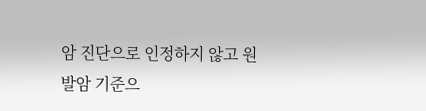암 진단으로 인정하지 않고 원발암 기준으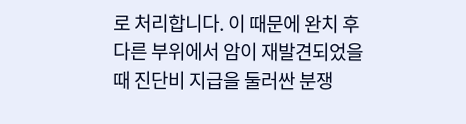로 처리합니다. 이 때문에 완치 후 다른 부위에서 암이 재발견되었을 때 진단비 지급을 둘러싼 분쟁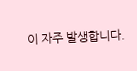이 자주 발생합니다.